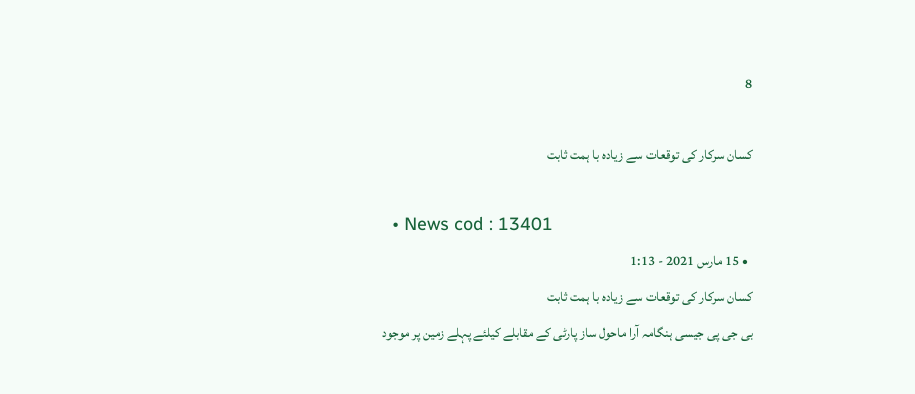8

کسان سرکار کی توقعات سے زیادہ با ہمت ثابت

  • News cod : 13401
  • 15 مارس 2021 - 1:13
کسان سرکار کی توقعات سے زیادہ با ہمت ثابت
بی جی پی جیسی ہنگامہ آرا ماحول ساز پارٹی کے مقابلے کیلئے پہلے زمین پر موجود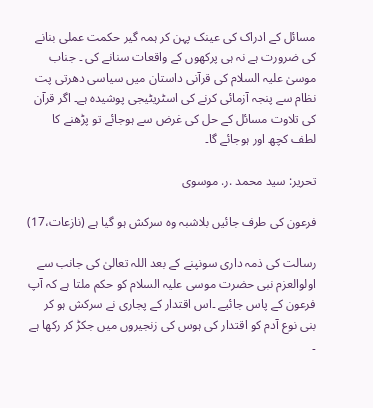مسائل کے ادراک کی عینک پہن کر ہمہ گیر حکمت عملی بنانے کی ضرورت ہے نہ ہی پرکھوں کے واقعات سنانے کی ۔ جناب موسیٰ علیہ السلام کی قرآنی داستان میں سیاسی دھرتی پت نظام سے پنجہ آزمائی کرنے کی اسٹریٹیجی پوشیدہ ہے۔ اگر قرآن کی تلاوت مسائل کے حل کی غرض سے ہوجائے تو پڑھنے کا لطف کچھ اور ہوجائے گا۔

تحریر: سید محمد .ر. موسوی

فرعون کی طرف جائیں بلاشبہ وہ سرکش ہو گیا ہے (نازعات،17)

رسالت کی ذمہ داری سونپنے کے بعد اللہ تعالیٰ کی جانب سے اولوالعزم نبی حضرت موسی علیہ السلام کو حکم ملتا ہے کہ آپ فرعون کے پاس جائیے ۔اس اقتدار کے پجاری نے سرکش ہو کر بنی نوع آدم کو اقتدار کی ہوس کی زنجیروں میں جکڑ کر رکھا ہے ۔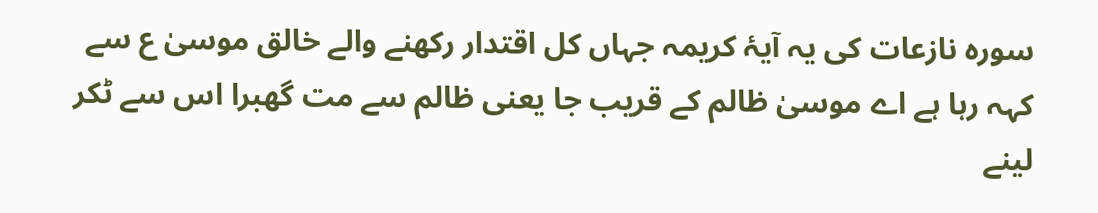سورہ نازعات کی یہ آیۂ کریمہ جہاں کل اقتدار رکھنے والے خالق موسیٰ ع سے کہہ رہا ہے اے موسیٰ ظالم کے قریب جا یعنی ظالم سے مت گھبرا اس سے ٹکر لینے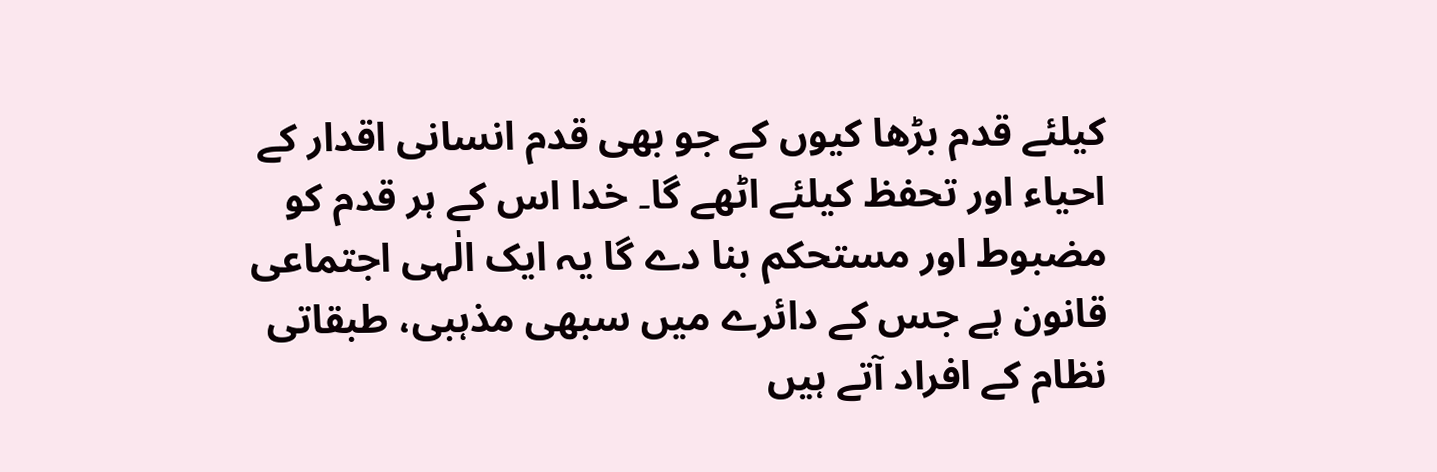کیلئے قدم بڑھا کیوں کے جو بھی قدم انسانی اقدار کے احیاء اور تحفظ کیلئے اٹھے گا۔ خدا اس کے ہر قدم کو مضبوط اور مستحکم بنا دے گا یہ ایک الٰہی اجتماعی قانون ہے جس کے دائرے میں سبھی مذہبی، طبقاتی نظام کے افراد آتے ہیں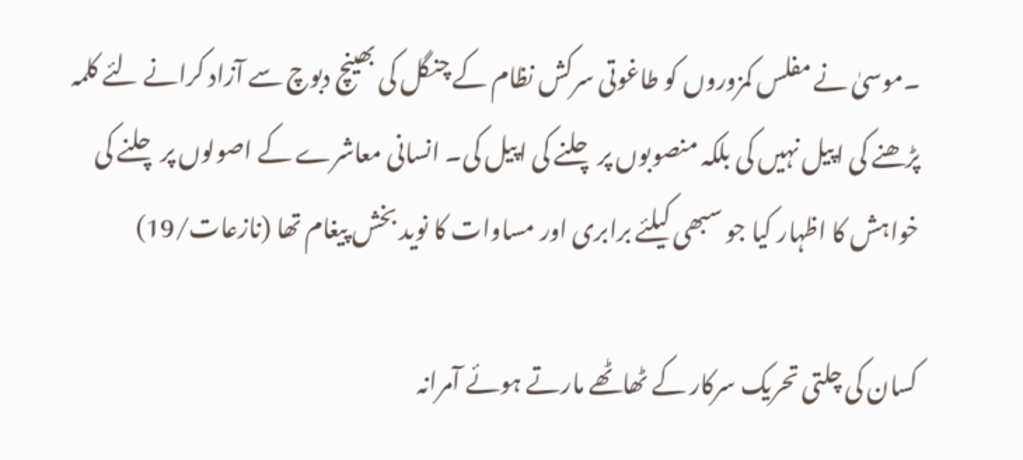۔موسیٰ نے مفلس کمزوروں کو طاغوتی سرکش نظام کے چنگل کی بھینچ دبوچ سے آزاد کرانے لئے کلمہ پڑھنے کی اپیل نہیں کی بلکہ منصوبوں پر چلنے کی اپیل کی۔ انسانی معاشرے کے اصولوں پر چلنے کی خواہش کا اظہار کیا جو سبھی کیلئے برابری اور مساوات کا نوید بخش پیغام تھا (نازعات/19)

کسان کی چلتی تحریک سرکار کے ٹھاٹھے مارتے ہوئے آمرانہ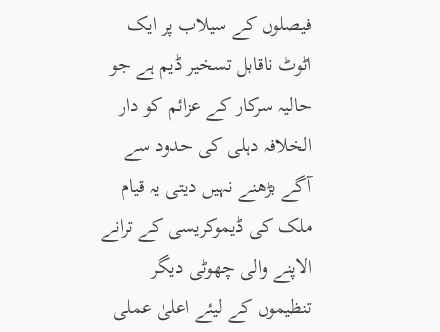فیصلوں کے سیلاب پر ایک اٹوٹ ناقابل تسخیر ڈیم ہے جو حالیہ سرکار کے عزائم کو دار الخلافہ دہلی کی حدود سے آگے بڑھنے نہیں دیتی یہ قیام ملک کی ڈیموکریسی کے ترانے الاپنے والی چھوٹی دیگر تنظیموں کے لیئے اعلیٰ عملی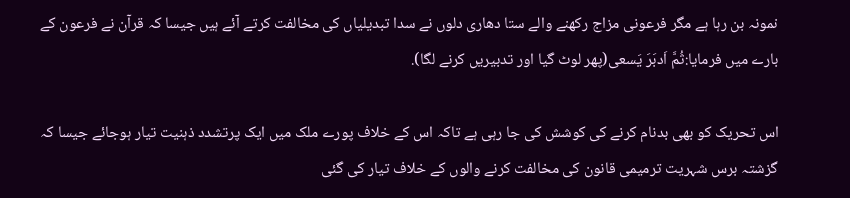نمونہ بن رہا ہے مگر فرعونی مزاج رکھنے والے ستا دھاری دلوں نے سدا تبدیلیاں کی مخالفت کرتے آئے ہیں جیسا کہ قرآن نے فرعون کے بارے میں فرمایا:ثُمَّ اَدبَرَ یَسعی(پھر لوٹ گیا اور تدبیریں کرنے لگا).

اس تحریک کو بھی بدنام کرنے کی کوشش کی جا رہی ہے تاکہ اس کے خلاف پورے ملک میں ایک پرتشدد ذہنیت تیار ہوجائے جیسا کہ گزشتہ برس شہریت ترمیمی قانون کی مخالفت کرنے والوں کے خلاف تیار کی گئی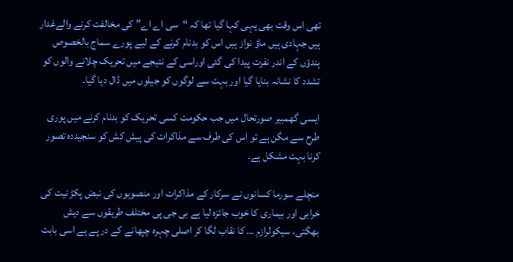تھی اس وقت بھی یہی کہا گیا تھا کہ “سی اے اے” کی مخالفت کرنے والےغدار ہیں جہادی ہیں ماؤ نواز ہیں اس کو بدنام کرنے کے لیے پورے سماج بالخصوص ہندؤں کے اندر نفرت پیدا کی گئی اوراسی کے نتیجے میں تحریک چلانے والوں کو تشدد کا نشانہ بنایا گیا اور بہت سے لوگوں کو جیلوں میں ڈال دیا گیا۔

ایسی گھمبیر صورتحال میں جب حکومت کسی تحریک کو بدنام کرنے میں پوری طرح سے مگن ہے تو اس کی طرف سے مذاکرات کی پیش کش کو سنجیددہ تصور کرنا بہت مشکل ہے۔

منچلے سورما کسانوں نے سرکار کے مذاکرات اور منصوبوں کی نبض پکڑ نیت کی خرابی اور بیماری کا خوب جائزہ لیا ہے بی جی پی مختلف طریقوں سے دیش بھگتی، سیکولرازم … کا نقاب لگا کر اصلی چہرہ چپھانے کے در پے ہے اسی بابت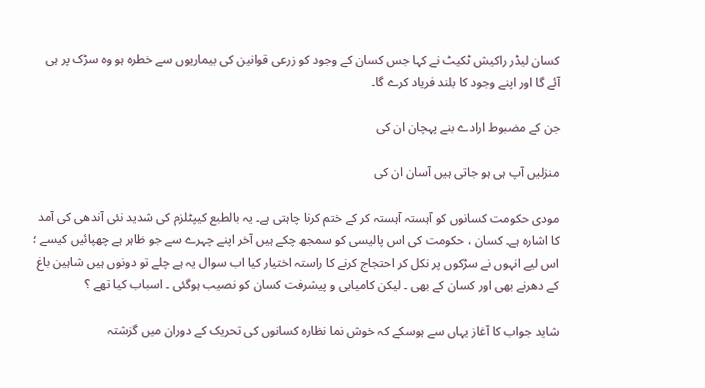کسان لیڈر راکیش ٹکیٹ نے کہا جس کسان کے وجود کو زرعی قوانین کی بیماریوں سے خطرہ ہو وہ سڑک پر ہی آئے گا اور اپنے وجود کا بلند فریاد کرے گا۔

جن کے مضبوط ارادے بنے پہچان ان کی

منزلیں آپ ہی ہو جاتی ہیں آسان ان کی

مودی حکومت کسانوں کو آہستہ آہستہ کر کے ختم کرنا چاہتی ہے۔ یہ بالطبع کیپٹلزم کی شدید نئی آندھی کی آمد کا اشارہ ہے۔ کسان ، حکومت کی اس پالیسی کو سمجھ چکے ہیں آخر اپنے چہرے سے جو ظاہر ہے چھپائیں کیسے ؛ اس لیے انہوں نے سڑکوں پر نکل کر احتجاج کرنے کا راستہ اختیار کیا اب سوال یہ ہے چلے تو دونوں ہیں شاہین باغ کے دھرنے بھی اور کسان کے بھی ۔ لیکن کامیابی و پیشرفت کسان کو نصیب ہوگئی ۔ اسباب کیا تھے ؟

شاید جواب کا آغاز یہاں سے ہوسکے کہ خوش نما نظارہ کسانوں کی تحریک کے دوران میں گزشتہ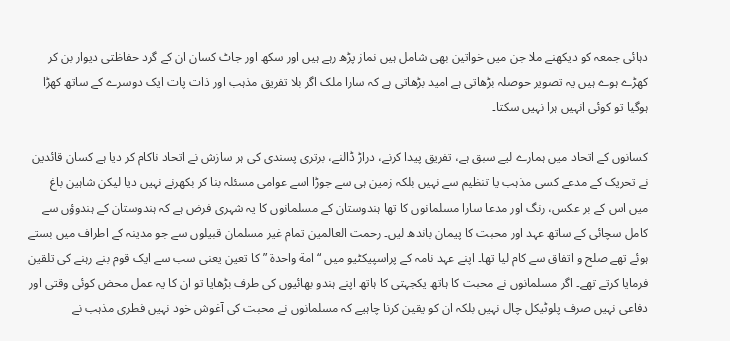دہائی جمعہ کو دیکھنے ملا جن میں خواتین بھی شامل ہیں نماز پڑھ رہے ہیں اور سکھ اور جاٹ کسان ان کے گرد حفاظتی دیوار بن کر کھڑے ہوے ہیں یہ تصویر حوصلہ بڑھاتی ہے امید بڑھاتی ہے کہ سارا ملک اگر بلا تفریق مذہب اور ذات پات ایک دوسرے کے ساتھ کھڑا ہوگیا تو کوئی انہیں ہرا نہیں سکتا۔

کسانوں کے اتحاد میں ہمارے لیے سبق ہے، تفریق پیدا کرنے، دراڑ ڈالنے، برتری پسندی کی ہر سازش نے اتحاد ناکام کر دیا ہے کسان قائدین نے تحریک کے مدعے کسی مذہب یا تنظیم سے نہیں بلکہ زمین ہی سے جوڑا اسے عوامی مسئلہ بنا کر بکھرنے نہیں دیا لیکن شاہین باغ میں اس کے بر عکس، رنگ اور مدعا سارا مسلمانوں کا تھا ہندوستان کے مسلمانوں کا یہ شہری فرض ہے کہ ہندوستان کے ہندوؤں سے کامل سچائی کے ساتھ عہد اور محبت کا پیمان باندھ لیں۔ رحمت العالمین تمام غیر مسلمان قبیلوں سے جو مدینہ کے اطراف میں بستے ہوئے تھے صلح و اتفاق سے کام لیا تھا۔ اپنے عہد نامہ کے پراسپیکٹیو میں “امة واحدة ” کا تعین یعنی سب سے ایک قوم بنے رہنے کی تلقین فرمایا کرتے تھے۔ اگر مسلمانوں نے محبت کا ہاتھ یکجہتی کا ہاتھ اپنے ہندو بھائیوں کی طرف بڑھایا تو ان کا یہ عمل محض کوئی وقتی اور دفاعی نہیں صرف پلوٹیکل چال نہیں بلکہ ان کو یقین کرنا چاہیے کہ مسلمانوں نے محبت کی آغوش خود نہیں فطری مذہب نے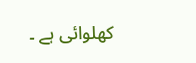کھلوائی ہے ۔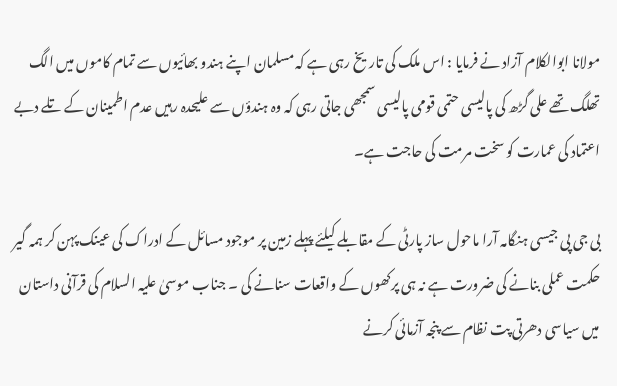مولانا ابوالکلام آزاد نے فرمایا : اس ملک کی تاریخ رہی ہے کہ مسلمان اپنے ہندو بھائیوں سے تمام کاموں میں الگ تھلگ تھے علی گڑھ کی پالیسی حتمی قومی پالیسی سمجھی جاتی رہی کہ وہ ہندؤں سے علیحدہ رہیں عدم اطمینان کے تلے دبے اعتماد کی عمارت کو سخت مرمت کی حاجت ہے۔

بی جی پی جیسی ہنگامہ آرا ماحول ساز پارٹی کے مقابلے کیلئے پہلے زمین پر موجود مسائل کے ادراک کی عینک پہن کر ہمہ گیر حکمت عملی بنانے کی ضرورت ہے نہ ہی پرکھوں کے واقعات سنانے کی ۔ جناب موسیٰ علیہ السلام کی قرآنی داستان میں سیاسی دھرتی پت نظام سے پنجہ آزمائی کرنے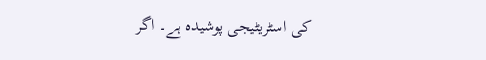کی اسٹریٹیجی پوشیدہ ہے۔ اگر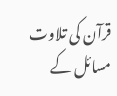قرآن کی تلاوت مسائل کے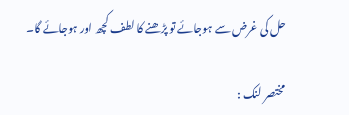حل کی غرض سے ہوجائے تو پڑھنے کا لطف کچھ اور ہوجائے گا۔

مختصر لنک :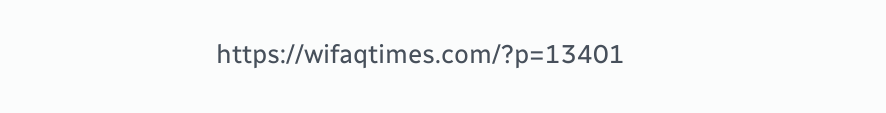https://wifaqtimes.com/?p=13401